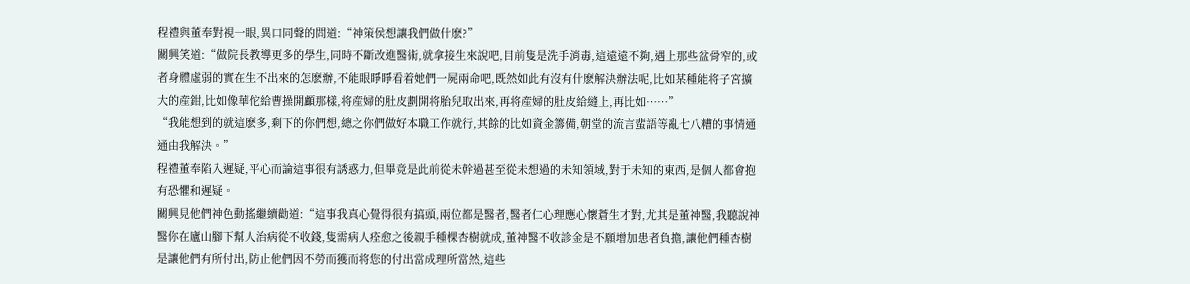程禮與董奉對視一眼,異口同聲的問道:“神策侯想讓我們做什麽?”
關興笑道:“做院長教導更多的學生,同時不斷改進醫術,就拿接生來說吧,目前隻是洗手消毒,這遠遠不夠,遇上那些盆骨窄的,或者身體虛弱的實在生不出來的怎麽辦,不能眼睜睜看着她們一屍兩命吧,既然如此有沒有什麽解決辦法呢,比如某種能将子宮擴大的産鉗,比如像華佗給曹操開顱那樣,将産婦的肚皮劃開将胎兒取出來,再将産婦的肚皮給縫上,再比如……”
“我能想到的就這麽多,剩下的你們想,總之你們做好本職工作就行,其餘的比如資金籌備,朝堂的流言蜚語等亂七八糟的事情通通由我解決。”
程禮董奉陷入遲疑,平心而論這事很有誘惑力,但畢竟是此前從未幹過甚至從未想過的未知領域,對于未知的東西,是個人都會抱有恐懼和遲疑。
關興見他們神色動搖繼續勸道:“這事我真心覺得很有搞頭,兩位都是醫者,醫者仁心理應心懷蒼生才對,尤其是董神醫,我聽說神醫你在廬山腳下幫人治病從不收錢,隻需病人痊愈之後親手種棵杏樹就成,董神醫不收診金是不願增加患者負擔,讓他們種杏樹是讓他們有所付出,防止他們因不勞而獲而将您的付出當成理所當然,這些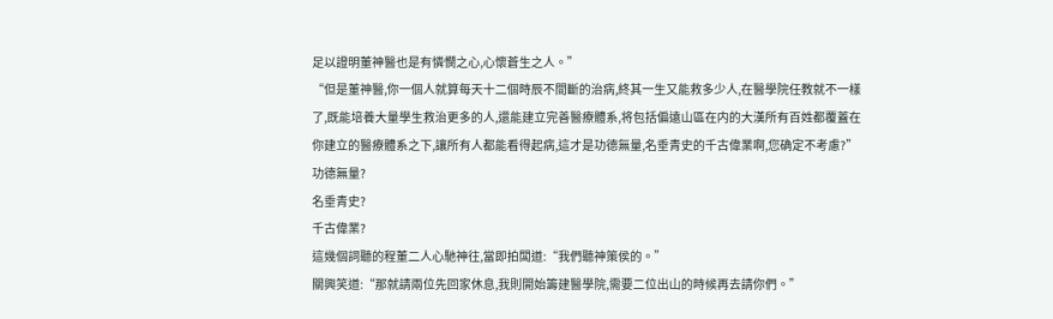足以證明董神醫也是有憐憫之心,心懷蒼生之人。”
“但是董神醫,你一個人就算每天十二個時辰不間斷的治病,終其一生又能救多少人,在醫學院任教就不一樣了,既能培養大量學生救治更多的人,還能建立完善醫療體系,将包括偏遠山區在内的大漢所有百姓都覆蓋在你建立的醫療體系之下,讓所有人都能看得起病,這才是功德無量,名垂青史的千古偉業啊,您确定不考慮?”
功德無量?
名垂青史?
千古偉業?
這幾個詞聽的程董二人心馳神往,當即拍闆道:“我們聽神策侯的。”
關興笑道:“那就請兩位先回家休息,我則開始籌建醫學院,需要二位出山的時候再去請你們。”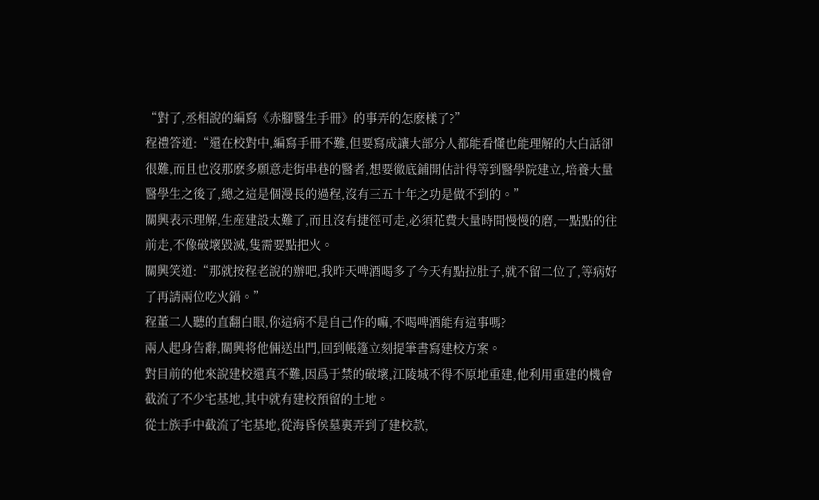“對了,丞相說的編寫《赤腳醫生手冊》的事弄的怎麽樣了?”
程禮答道:“還在校對中,編寫手冊不難,但要寫成讓大部分人都能看懂也能理解的大白話卻很難,而且也沒那麽多願意走街串巷的醫者,想要徹底鋪開估計得等到醫學院建立,培養大量醫學生之後了,總之這是個漫長的過程,沒有三五十年之功是做不到的。”
關興表示理解,生産建設太難了,而且沒有捷徑可走,必須花費大量時間慢慢的磨,一點點的往前走,不像破壞毀滅,隻需要點把火。
關興笑道:“那就按程老說的辦吧,我昨天啤酒喝多了今天有點拉肚子,就不留二位了,等病好了再請兩位吃火鍋。”
程董二人聽的直翻白眼,你這病不是自己作的嘛,不喝啤酒能有這事嗎?
兩人起身告辭,關興将他倆送出門,回到帳篷立刻提筆書寫建校方案。
對目前的他來說建校還真不難,因爲于禁的破壞,江陵城不得不原地重建,他利用重建的機會截流了不少宅基地,其中就有建校預留的土地。
從士族手中截流了宅基地,從海昏侯墓裏弄到了建校款,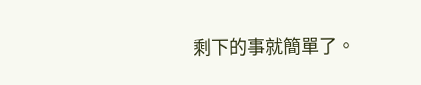剩下的事就簡單了。